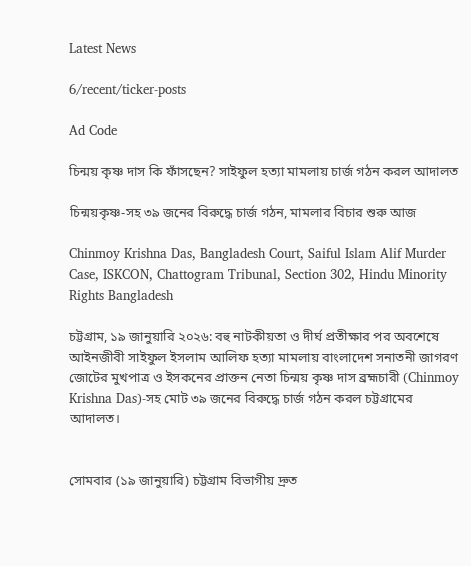Latest News

6/recent/ticker-posts

Ad Code

চিন্ময় কৃষ্ণ দাস কি ফাঁসছেন? সাইফুল হত্যা মামলায় চার্জ গঠন করল আদালত

চিন্ময়কৃষ্ণ-সহ ৩৯ জনের বিরুদ্ধে চার্জ গঠন, মামলার বিচার শুরু আজ

Chinmoy Krishna Das, Bangladesh Court, Saiful Islam Alif Murder Case, ISKCON, Chattogram Tribunal, Section 302, Hindu Minority Rights Bangladesh

চট্টগ্রাম, ১৯ জানুয়ারি ২০২৬: বহু নাটকীয়তা ও দীর্ঘ প্রতীক্ষার পর অবশেষে আইনজীবী সাইফুল ইসলাম আলিফ হত্যা মামলায় বাংলাদেশ সনাতনী জাগরণ জোটের মুখপাত্র ও ইসকনের প্রাক্তন নেতা চিন্ময় কৃষ্ণ দাস ব্রহ্মচারী (Chinmoy Krishna Das)-সহ মোট ৩৯ জনের বিরুদ্ধে চার্জ গঠন করল চট্টগ্রামের আদালত।


সোমবার (১৯ জানুয়ারি) চট্টগ্রাম বিভাগীয় দ্রুত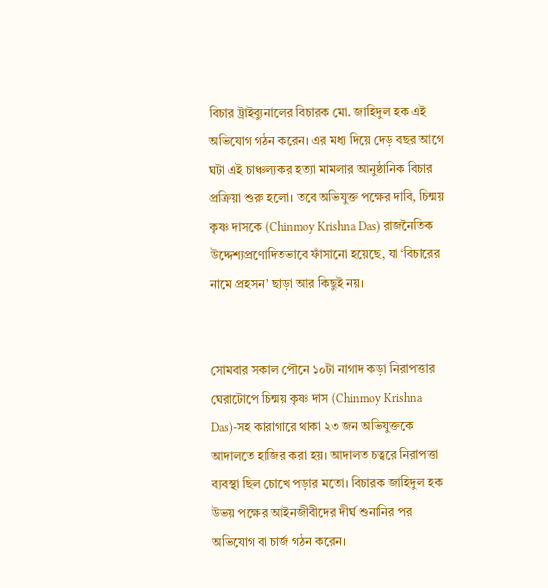বিচার ট্রাইব্যুনালের বিচারক মো. জাহিদুল হক এই অভিযোগ গঠন করেন। এর মধ্য দিয়ে দেড় বছর আগে ঘটা এই চাঞ্চল্যকর হত্যা মামলার আনুষ্ঠানিক বিচার প্রক্রিয়া শুরু হলো। তবে অভিযুক্ত পক্ষের দাবি, চিন্ময় কৃষ্ণ দাসকে (Chinmoy Krishna Das) রাজনৈতিক উদ্দেশ্যপ্রণোদিতভাবে ফাঁসানো হয়েছে, যা ‘বিচারের নামে প্রহসন’ ছাড়া আর কিছুই নয়।


সোমবার সকাল পৌনে ১০টা নাগাদ কড়া নিরাপত্তার ঘেরাটোপে চিন্ময় কৃষ্ণ দাস (Chinmoy Krishna Das)-সহ কারাগারে থাকা ২৩ জন অভিযুক্তকে আদালতে হাজির করা হয়। আদালত চত্বরে নিরাপত্তা ব্যবস্থা ছিল চোখে পড়ার মতো। বিচারক জাহিদুল হক উভয় পক্ষের আইনজীবীদের দীর্ঘ শুনানির পর অভিযোগ বা চার্জ গঠন করেন।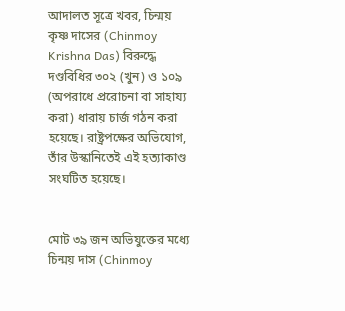আদালত সূত্রে খবর, চিন্ময় কৃষ্ণ দাসের (Chinmoy Krishna Das) বিরুদ্ধে দণ্ডবিধির ৩০২ (খুন) ও ১০৯ (অপরাধে প্ররোচনা বা সাহায্য করা) ধারায় চার্জ গঠন করা হয়েছে। রাষ্ট্রপক্ষের অভিযোগ, তাঁর উস্কানিতেই এই হত্যাকাণ্ড সংঘটিত হয়েছে।


মোট ৩৯ জন অভিযুক্তের মধ্যে চিন্ময় দাস (Chinmoy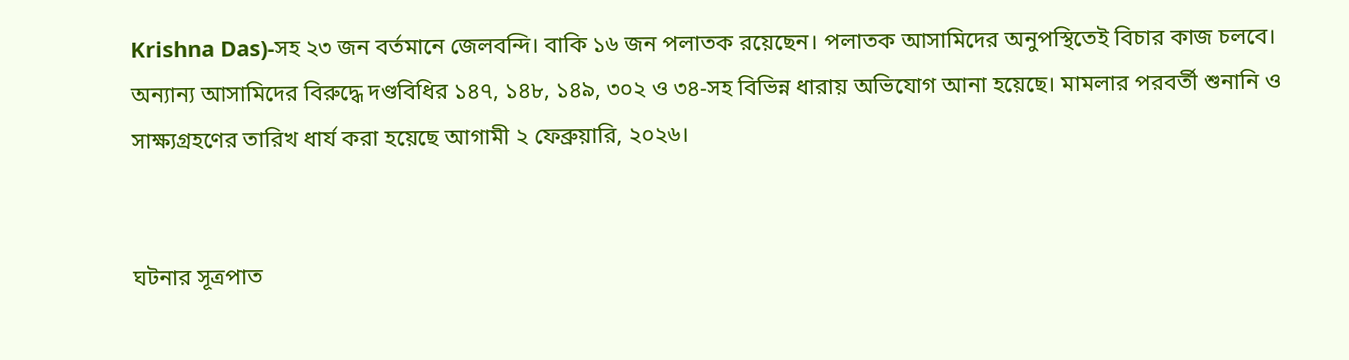Krishna Das)-সহ ২৩ জন বর্তমানে জেলবন্দি। বাকি ১৬ জন পলাতক রয়েছেন। পলাতক আসামিদের অনুপস্থিতেই বিচার কাজ চলবে। অন্যান্য আসামিদের বিরুদ্ধে দণ্ডবিধির ১৪৭, ১৪৮, ১৪৯, ৩০২ ও ৩৪-সহ বিভিন্ন ধারায় অভিযোগ আনা হয়েছে। মামলার পরবর্তী শুনানি ও সাক্ষ্যগ্রহণের তারিখ ধার্য করা হয়েছে আগামী ২ ফেব্রুয়ারি, ২০২৬।


ঘটনার সূত্রপাত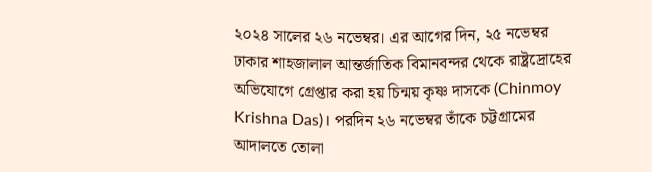২০২৪ সালের ২৬ নভেম্বর। এর আগের দিন, ২৫ নভেম্বর ঢাকার শাহজালাল আন্তর্জাতিক বিমানবন্দর থেকে রাষ্ট্রদ্রোহের অভিযোগে গ্রেপ্তার করা হয় চিন্ময় কৃষ্ণ দাসকে (Chinmoy Krishna Das)। পরদিন ২৬ নভেম্বর তাঁকে চট্টগ্রামের আদালতে তোলা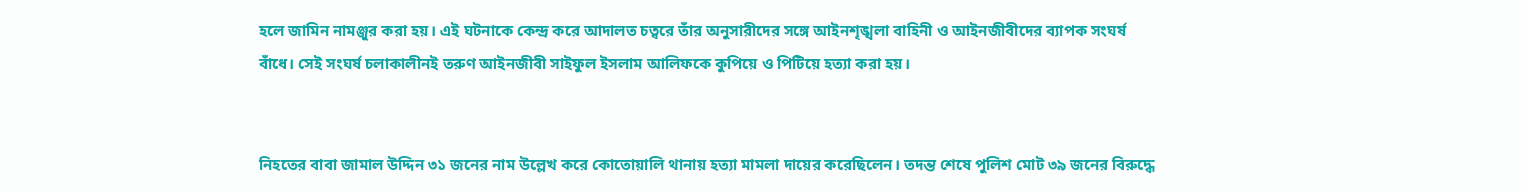হলে জামিন নামঞ্জুর করা হয়। এই ঘটনাকে কেন্দ্র করে আদালত চত্বরে তাঁর অনুসারীদের সঙ্গে আইনশৃঙ্খলা বাহিনী ও আইনজীবীদের ব্যাপক সংঘর্ষ বাঁধে। সেই সংঘর্ষ চলাকালীনই তরুণ আইনজীবী সাইফুল ইসলাম আলিফকে কুপিয়ে ও পিটিয়ে হত্যা করা হয়।


নিহতের বাবা জামাল উদ্দিন ৩১ জনের নাম উল্লেখ করে কোতোয়ালি থানায় হত্যা মামলা দায়ের করেছিলেন। তদন্ত শেষে পুলিশ মোট ৩৯ জনের বিরুদ্ধে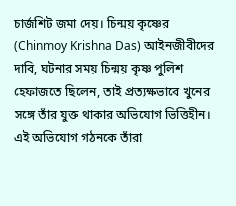চার্জশিট জমা দেয়। চিন্ময় কৃষ্ণের (Chinmoy Krishna Das) আইনজীবীদের দাবি, ঘটনার সময় চিন্ময় কৃষ্ণ পুলিশ হেফাজতে ছিলেন, তাই প্রত্যক্ষভাবে খুনের সঙ্গে তাঁর যুক্ত থাকার অভিযোগ ভিত্তিহীন। এই অভিযোগ গঠনকে তাঁরা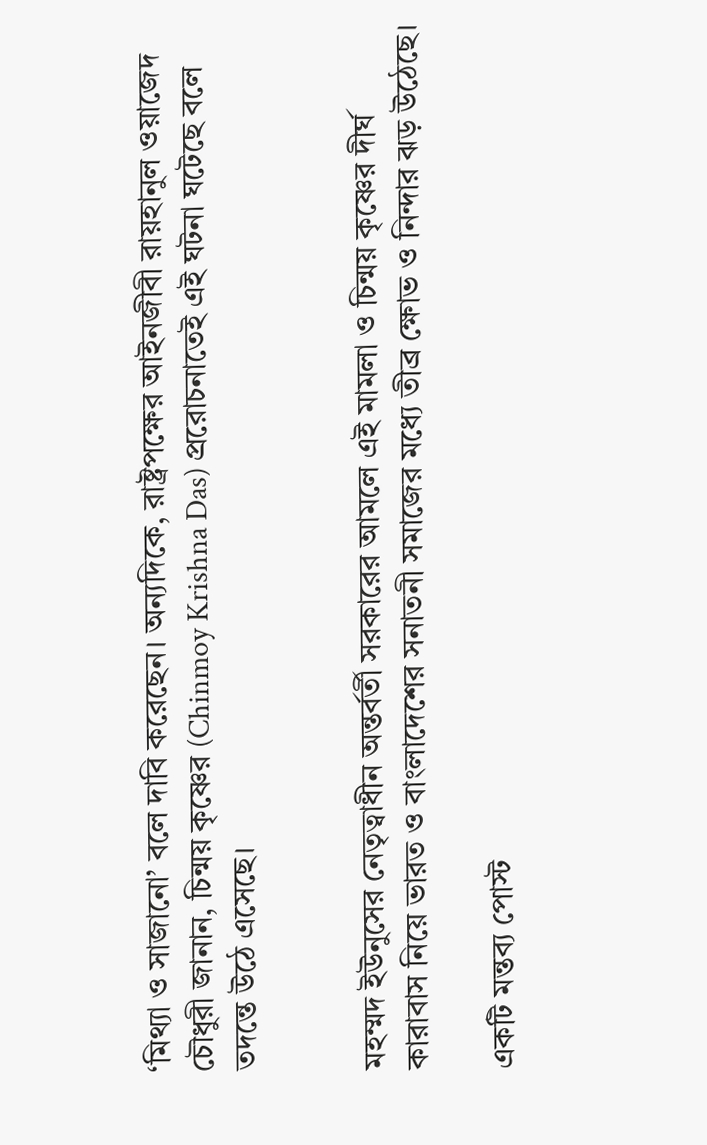‘মিথ্যা ও সাজানো’ বলে দাবি করেছেন। অন্যদিকে, রাষ্ট্রপক্ষের আইনজীবী রায়হানুল ওয়াজেদ চৌধুরী জানান, চিন্ময় কৃষ্ণের (Chinmoy Krishna Das) প্ররোচনাতেই এই ঘটনা ঘটেছে বলে তদন্তে উঠে এসেছে।


মহম্মদ ইউনুসের নেতৃত্বাধীন অন্তর্বর্তী সরকারের আমলে এই মামলা ও চিন্ময় কৃষ্ণের দীর্ঘ কারাবাস নিয়ে ভারত ও বাংলাদেশের সনাতনী সমাজের মধ্যে তীব্র ক্ষোভ ও নিন্দার ঝড় উঠেছে।

একটি মন্তব্য পোস্ট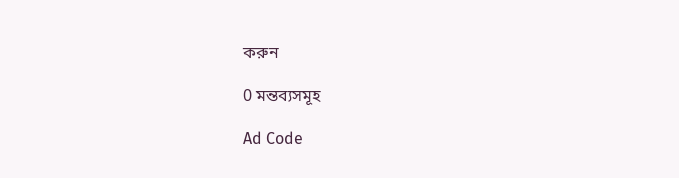করুন

0 মন্তব্যসমূহ

Ad Code